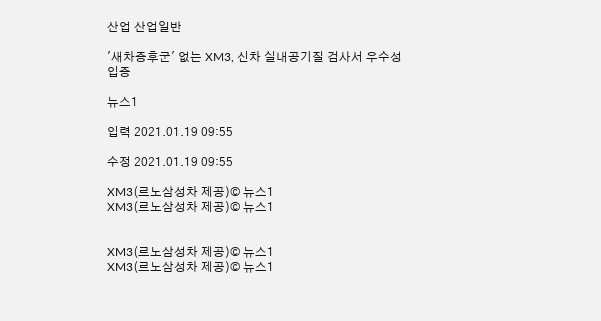산업 산업일반

'새차증후군' 없는 XM3, 신차 실내공기질 검사서 우수성 입증

뉴스1

입력 2021.01.19 09:55

수정 2021.01.19 09:55

XM3(르노삼성차 제공)© 뉴스1
XM3(르노삼성차 제공)© 뉴스1


XM3(르노삼성차 제공)© 뉴스1
XM3(르노삼성차 제공)© 뉴스1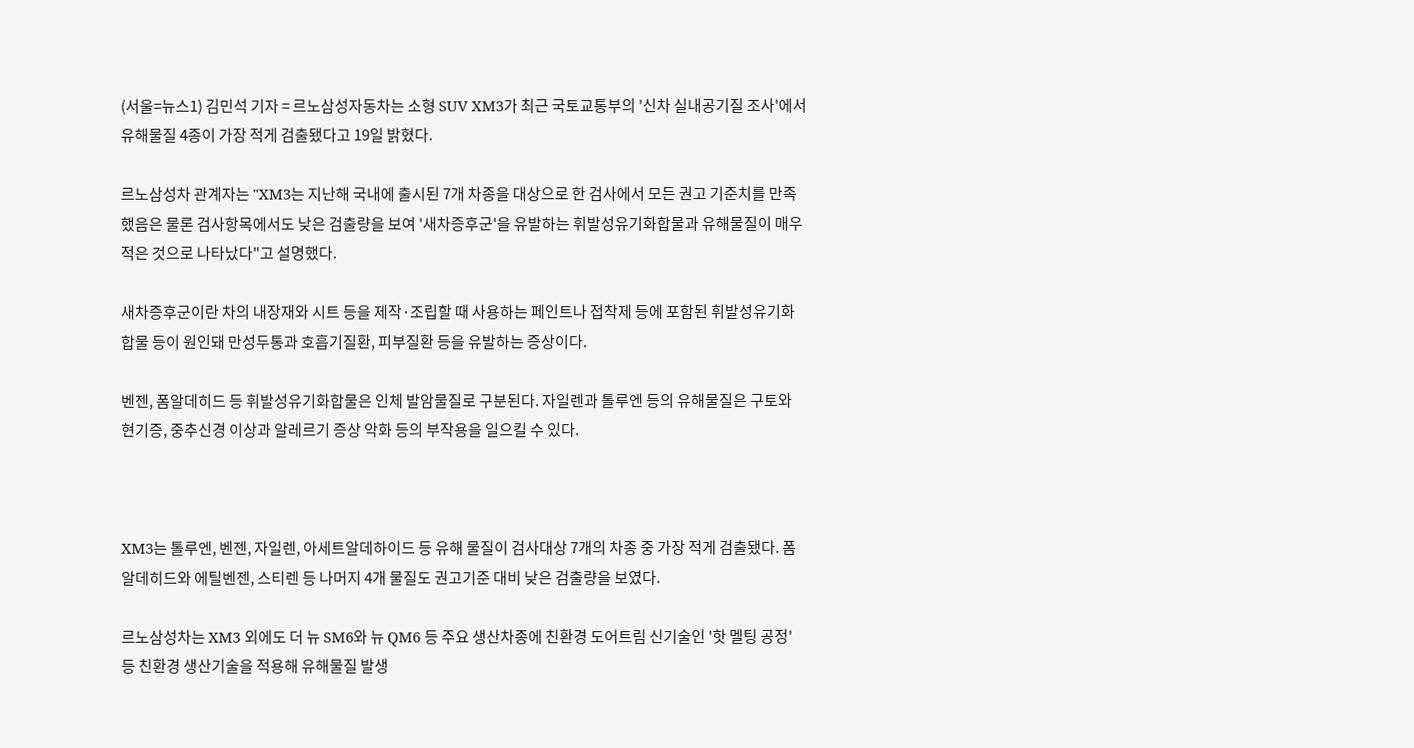(서울=뉴스1) 김민석 기자 = 르노삼성자동차는 소형 SUV XM3가 최근 국토교통부의 '신차 실내공기질 조사'에서 유해물질 4종이 가장 적게 검출됐다고 19일 밝혔다.

르노삼성차 관계자는 "XM3는 지난해 국내에 출시된 7개 차종을 대상으로 한 검사에서 모든 권고 기준치를 만족했음은 물론 검사항목에서도 낮은 검출량을 보여 '새차증후군'을 유발하는 휘발성유기화합물과 유해물질이 매우 적은 것으로 나타났다"고 설명했다.

새차증후군이란 차의 내장재와 시트 등을 제작·조립할 때 사용하는 페인트나 접착제 등에 포함된 휘발성유기화합물 등이 원인돼 만성두통과 호흡기질환, 피부질환 등을 유발하는 증상이다.

벤젠, 폼알데히드 등 휘발성유기화합물은 인체 발암물질로 구분된다. 자일렌과 톨루엔 등의 유해물질은 구토와 현기증, 중추신경 이상과 알레르기 증상 악화 등의 부작용을 일으킬 수 있다.



XM3는 톨루엔, 벤젠, 자일렌, 아세트알데하이드 등 유해 물질이 검사대상 7개의 차종 중 가장 적게 검출됐다. 폼알데히드와 에틸벤젠, 스티렌 등 나머지 4개 물질도 권고기준 대비 낮은 검출량을 보였다.

르노삼성차는 XM3 외에도 더 뉴 SM6와 뉴 QM6 등 주요 생산차종에 친환경 도어트림 신기술인 '핫 멜팅 공정' 등 친환경 생산기술을 적용해 유해물질 발생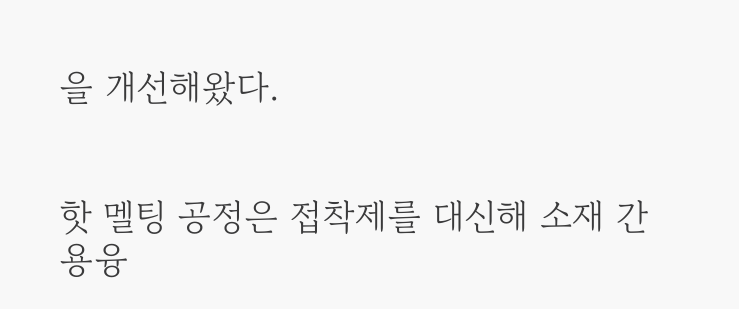을 개선해왔다.


핫 멜팅 공정은 접착제를 대신해 소재 간 용융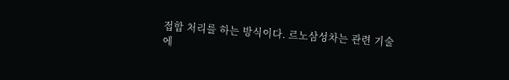접합 처리를 하는 방식이다. 르노삼성차는 관련 기술에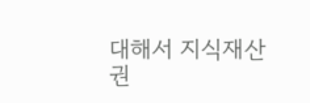대해서 지식재산권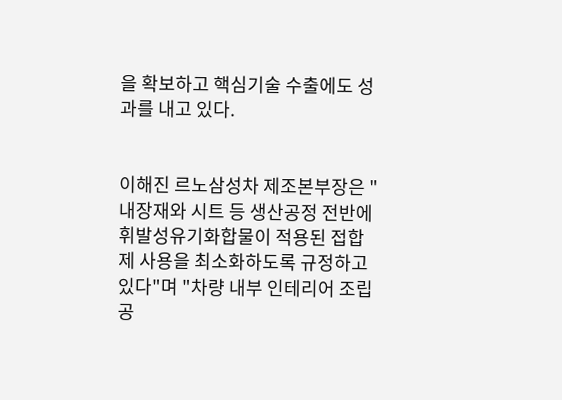을 확보하고 핵심기술 수출에도 성과를 내고 있다.


이해진 르노삼성차 제조본부장은 "내장재와 시트 등 생산공정 전반에 휘발성유기화합물이 적용된 접합제 사용을 최소화하도록 규정하고 있다"며 "차량 내부 인테리어 조립공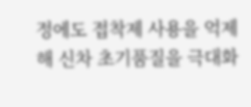정에도 접착제 사용을 억제해 신차 초기품질을 극대화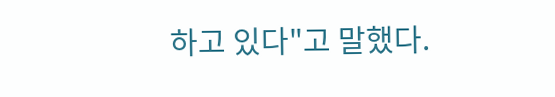하고 있다"고 말했다.